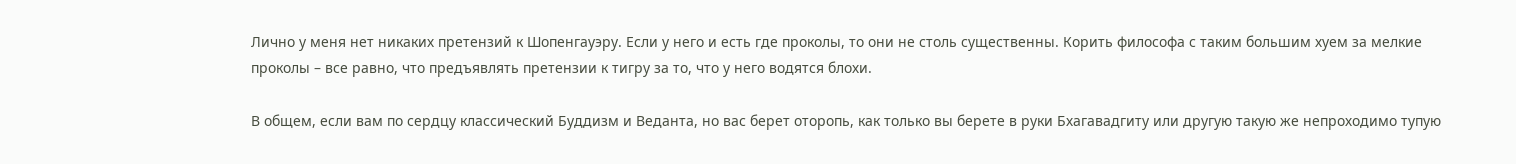Лично у меня нет никаких претензий к Шопенгауэру. Если у него и есть где проколы, то они не столь существенны. Корить философа с таким большим хуем за мелкие проколы – все равно, что предъявлять претензии к тигру за то, что у него водятся блохи.

В общем, если вам по сердцу классический Буддизм и Веданта, но вас берет оторопь, как только вы берете в руки Бхагавадгиту или другую такую же непроходимо тупую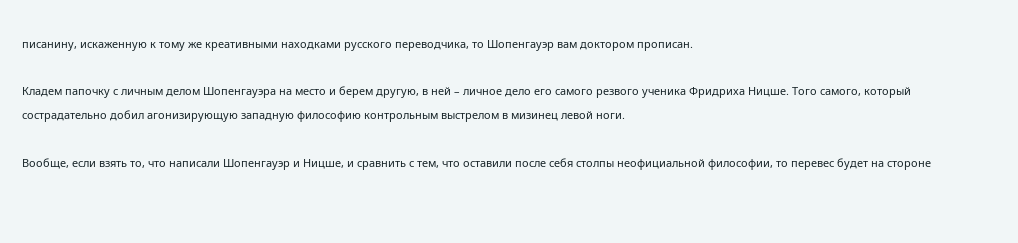писанину, искаженную к тому же креативными находками русского переводчика, то Шопенгауэр вам доктором прописан.

Кладем папочку с личным делом Шопенгауэра на место и берем другую, в ней – личное дело его самого резвого ученика Фридриха Ницше. Того самого, который сострадательно добил агонизирующую западную философию контрольным выстрелом в мизинец левой ноги.

Вообще, если взять то, что написали Шопенгауэр и Ницше, и сравнить с тем, что оставили после себя столпы неофициальной философии, то перевес будет на стороне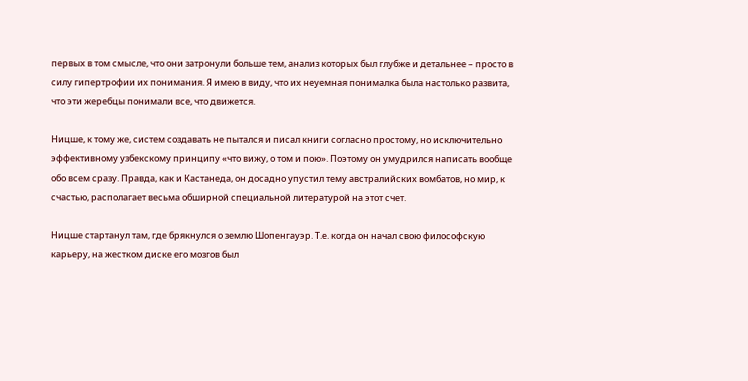первых в том смысле, что они затронули больше тем, анализ которых был глубже и детальнее – просто в силу гипертрофии их понимания. Я имею в виду, что их неуемная понималка была настолько развита, что эти жеребцы понимали все, что движется.

Ницше, к тому же, систем создавать не пытался и писал книги согласно простому, но исключительно эффективному узбекскому принципу «что вижу, о том и пою». Поэтому он умудрился написать вообще обо всем сразу. Правда, как и Кастанеда, он досадно упустил тему австралийских вомбатов, но мир, к счастью, располагает весьма обширной специальной литературой на этот счет.

Ницше стартанул там, где брякнулся о землю Шопенгауэр. Т.е. когда он начал свою философскую карьеру, на жестком диске его мозгов был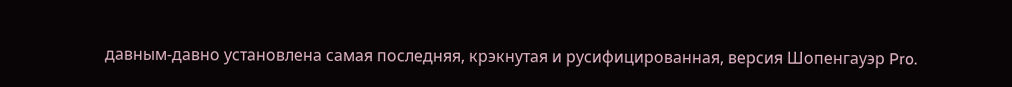давным-давно установлена самая последняя, крэкнутая и русифицированная, версия Шопенгауэр Pro.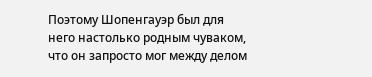Поэтому Шопенгауэр был для него настолько родным чуваком, что он запросто мог между делом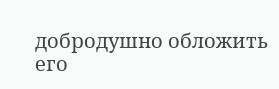добродушно обложить его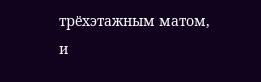трёхэтажным матом, и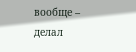вообще – делал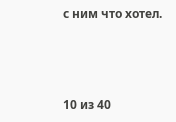с ним что хотел.



10 из 40